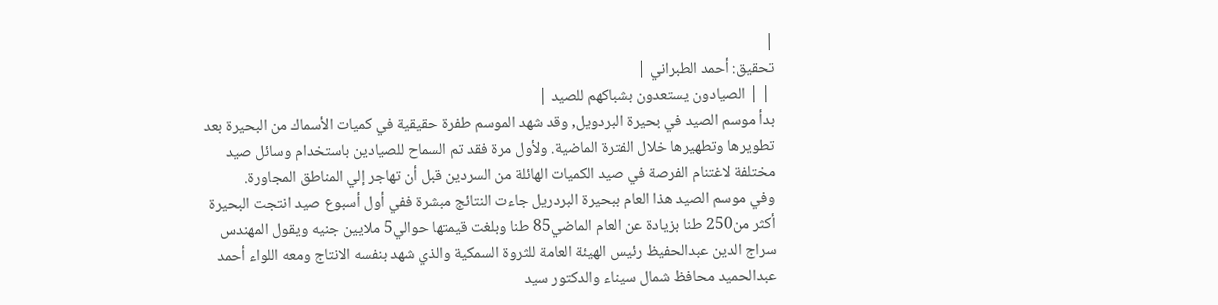|
تحقيق: أحمد الطبراني |
 | | الصيادون يستعدون بشباكهم للصيد |
بدأ موسم الصيد في بحيرة البردويل, وقد شهد الموسم طفرة حقيقية في كميات الأسماك من البحيرة بعد تطويرها وتطهيرها خلال الفترة الماضية. ولأول مرة فقد تم السماح للصيادين باستخدام وسائل صيد مختلفة لاغتنام الفرصة في صيد الكميات الهائلة من السردين قبل أن تهاجر إلي المناطق المجاورة.
وفي موسم الصيد هذا العام ببحيرة البردريل جاءت النتائج مبشرة ففي أول أسبوع صيد انتجت البحيرة أكثر من250 طنا بزيادة عن العام الماضي85 طنا وبلغت قيمتها حوالي5 ملايين جنيه ويقول المهندس سراج الدين عبدالحفيظ رئيس الهيئة العامة للثروة السمكية والذي شهد بنفسه الانتاج ومعه اللواء أحمد عبدالحميد محافظ شمال سيناء والدكتور سيد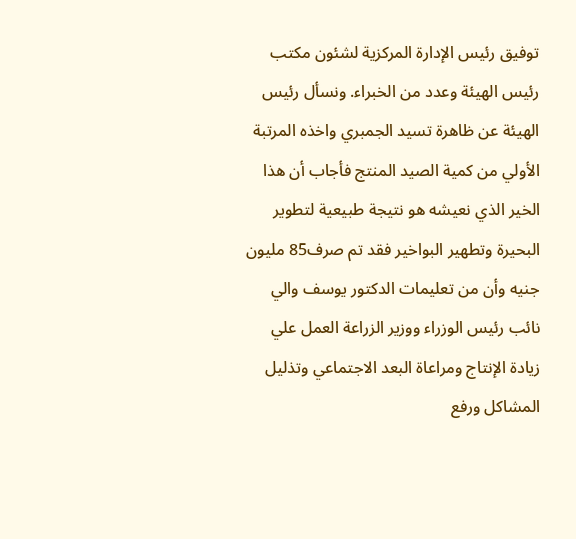توفيق رئيس الإدارة المركزية لشئون مكتب رئيس الهيئة وعدد من الخبراء. ونسأل رئيس الهيئة عن ظاهرة تسيد الجمبري واخذه المرتبة الأولي من كمية الصيد المنتج فأجاب أن هذا الخير الذي نعيشه هو نتيجة طبيعية لتطوير البحيرة وتطهير البواخير فقد تم صرف85 مليون جنيه وأن من تعليمات الدكتور يوسف والي نائب رئيس الوزراء ووزير الزراعة العمل علي زيادة الإنتاج ومراعاة البعد الاجتماعي وتذليل المشاكل ورفع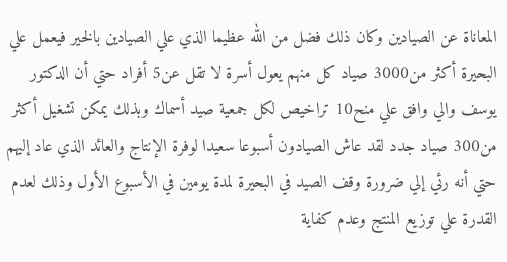المعاناة عن الصيادين وكان ذلك فضل من الله عظيما الذي علي الصيادين بالخير فيعمل علي البحيرة أكثر من3000 صياد كل منهم يعول أسرة لا تقل عن5 أفراد حتي أن الدكتور يوسف والي وافق علي منح10 تراخيص لكل جمعية صيد أسماك وبذلك يمكن تشغيل أكثر من300 صياد جدد لقد عاش الصيادون أسبوعا سعيدا لوفرة الإنتاج والعائد الذي عاد إليهم حتي أنه رئي إلي ضرورة وقف الصيد في البحيرة لمدة يومين في الأسبوع الأول وذلك لعدم القدرة علي توزيع المنتج وعدم كفاية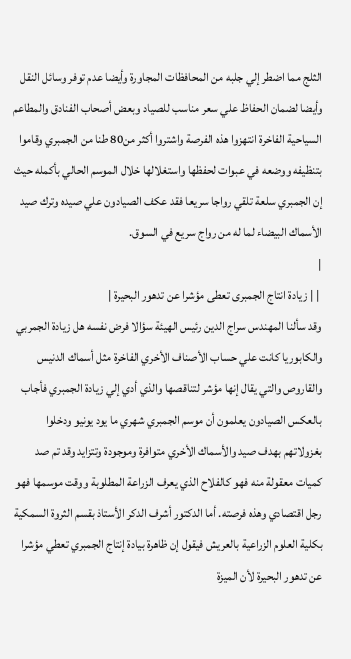الثلج مما اضطر إلي جلبه من المحافظات المجاورة وأيضا عدم توفر وسائل النقل وأيضا لضمان الحفاظ علي سعر مناسب للصياد وبعض أصحاب الفنادق والمطاعم السياحية الفاخرة انتهزوا هذه الفرصة واشتروا أكثر من80 طنا من الجمبري وقاموا بتنظيفه ووضعه في عبوات لحفظها واستغلالها خلال الموسم الحالي بأكمله حيث إن الجمبري سلعة تلقي رواجا سريعا فقد عكف الصيادون علي صيده وترك صيد الأسماك البيضاء لما له من رواج سريع في السوق.
|
 | | زيادة انتاج الجمبرى تعطى مؤشرا عن تدهور البحيرة |
وقد سألنا المهندس سراج الدين رئيس الهيئة سؤالا فرض نفسه هل زيادة الجمربي والكابوريا كانت علي حساب الأصناف الأخري الفاخرة مثل أسماك الدنيس والقاروص والتي يقال إنها مؤشر لتناقصها والذي أدي إلي زيادة الجمبري فأجاب بالعكس الصيادون يعلمون أن موسم الجمبري شهري ما يود يونيو ودخلوا بغزولاتهم بهدف صيد والأسماك الأخري متوافرة وموجودة وتتزايد وقد تم صد كميات معقولة منه فهو كالفلاح الذي يعرف الزراعة المطلوبة ووقت موسمها فهو رجل اقتصادي وهذه فرصته. أما الدكتور أشرف الدكر الأستاذ بقسم الثروة السمكية بكلية العلوم الزراعية بالعريش فيقول إن ظاهرة بيادة إنتاج الجمبري تعطي مؤشرا عن تدهور البحيرة لأن الميزة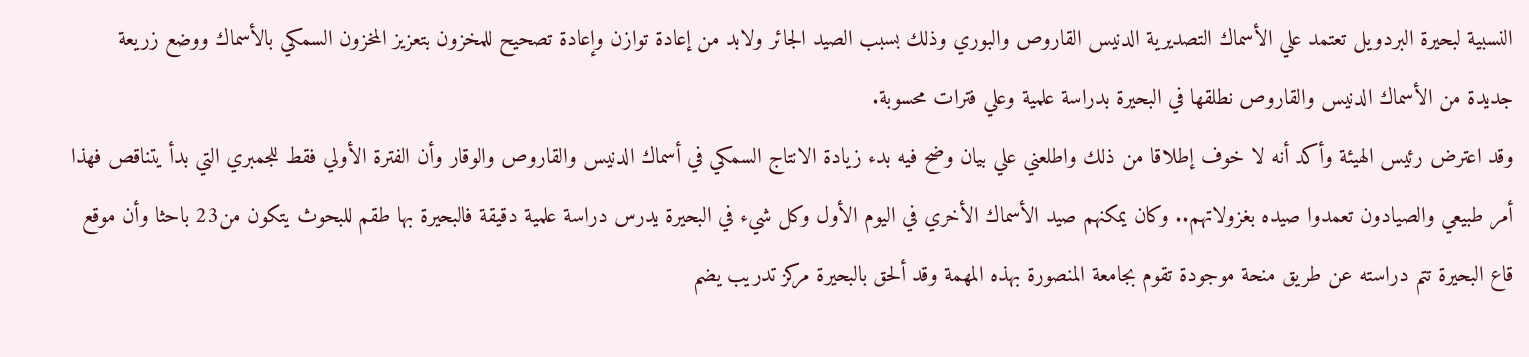النسبية لبحيرة البردويل تعتمد علي الأسماك التصديرية الدنيس القاروص والبوري وذلك بسبب الصيد الجائر ولابد من إعادة توازن وإعادة تصحيح للمخزون بتعزيز المخزون السمكي بالأسماك ووضع زريعة جديدة من الأسماك الدنيس والقاروص نطلقها في البحيرة بدراسة علمية وعلي فترات محسوبة.
وقد اعترض رئيس الهيئة وأكد أنه لا خوف إطلاقا من ذلك واطلعني علي بيان وضح فيه بدء زيادة الانتاج السمكي في أسماك الدنيس والقاروص والوقار وأن الفترة الأولي فقط للجمبري التي بدأ يتناقص فهذا أمر طبيعي والصيادون تعمدوا صيده بغزولاتهم.. وكان يمكنهم صيد الأسماك الأخري في اليوم الأول وكل شيء في البحيرة يدرس دراسة علمية دقيقة فالبحيرة بها طقم للبحوث يتكون من23 باحثا وأن موقع قاع البحيرة تتم دراسته عن طريق منحة موجودة تقوم بجامعة المنصورة بهذه المهمة وقد ألحق بالبحيرة مركز تدريب يضم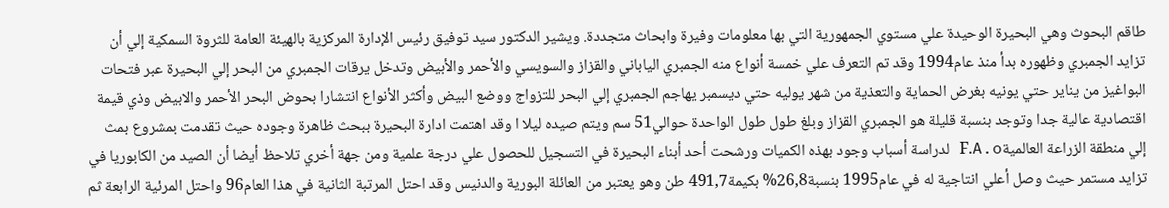طاقم البحوث وهي البحيرة الوحيدة علي مستوي الجمهورية التي بها معلومات وفيرة وابحاث متجددة. ويشير الدكتور سيد توفيق رئيس الإدارة المركزية بالهيئة العامة للثروة السمكية إلي أن تزايد الجمبري وظهوره بدأ منذ عام1994 وقد تم التعرف علي خمسة أنواع منه الجمبري الياباني والقزاز والسويسي والأحمر والأبيض وتدخل يرقات الجمبري من البحر إلي البحيرة عبر فتحات البواغيز من يناير حتي يونيه بغرض الحماية والتعذية من شهر يوليه حتي ديسمبر يهاجم الجمبري إلي البحر للتزواج ووضع البيض وأكثر الأنواع انتشارا بحوض البحر الأحمر والابيض وذي قيمة اقتصادية عالية جدا وتوجد بنسبة قليلة هو الجمبري القزاز وبلغ طول طول الواحدة حوالي51 سم ويتم صيده ليلا ا وقد اهتمت ادارة البحيرة ببحث ظاهرة وجوده حيث تقدمت بمشروع بمث إلي منطقة الزراعة العالميةF.A.o لدراسة أسباب وجود بهذه الكميات ورشحت أحد أبناء البحيرة في التسجيل للحصول علي درجة علمية ومن جهة أخري تلاحظ أيضا أن الصيد من الكابوريا في تزايد مستمر حيث وصل أعلي انتاجية له في عام1995 بنسبة26,8% بكيمة491,7 طن وهو يعتبر من العائلة البورية والدنيس وقد احتل المرتبة الثانية في هذا العام96 واحتل المرئية الرابعة ثم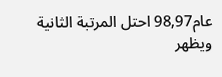عام98,97 احتل المرتبة الثانية ويظهر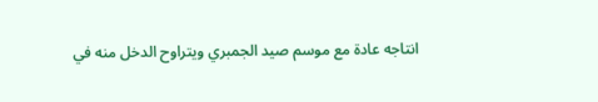انتاجه عادة مع موسم صيد الجمبري ويتراوح الدخل منه في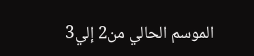الموسم الحالي من2 إلي3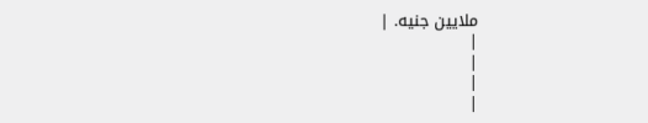ملايين جنيه. |
|
|
|
|